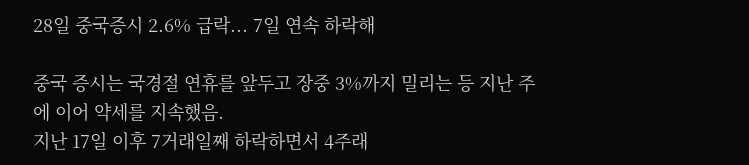28일 중국증시 2.6% 급락... 7일 연속 하락해

중국 증시는 국경절 연휴를 앞두고 장중 3%까지 밀리는 등 지난 주에 이어 약세를 지속했음.
지난 17일 이후 7거래일째 하락하면서 4주래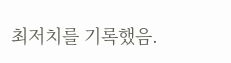최저치를 기록했음.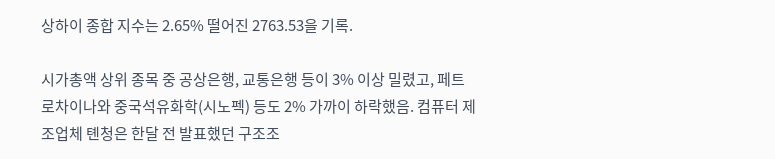상하이 종합 지수는 2.65% 떨어진 2763.53을 기록.

시가총액 상위 종목 중 공상은행, 교통은행 등이 3% 이상 밀렸고, 페트로차이나와 중국석유화학(시노펙) 등도 2% 가까이 하락했음. 컴퓨터 제조업체 톈청은 한달 전 발표했던 구조조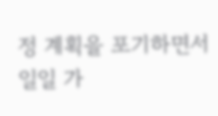정 계획을 포기하면서 일일 가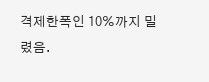격제한폭인 10%까지 밀렸음.